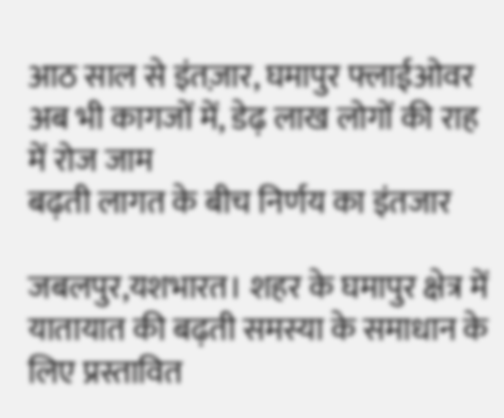आठ साल से इंतज़ार, घमापुर फ्लाईओवर अब भी कागजों में, डेढ़ लाख लोगों की राह में रोज जाम
बढ़ती लागत के बीच निर्णय का इंतजार

जबलपुर,यशभारत। शहर के घमापुर क्षेत्र में यातायात की बढ़ती समस्या के समाधान के लिए प्रस्तावित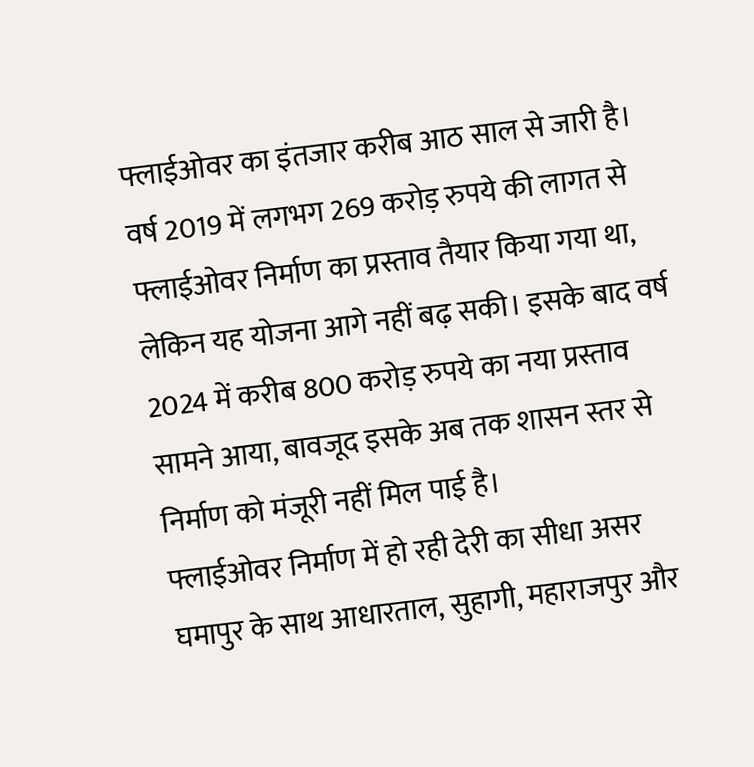फ्लाईओवर का इंतजार करीब आठ साल से जारी है। वर्ष 2019 में लगभग 269 करोड़ रुपये की लागत से फ्लाईओवर निर्माण का प्रस्ताव तैयार किया गया था, लेकिन यह योजना आगे नहीं बढ़ सकी। इसके बाद वर्ष 2024 में करीब 800 करोड़ रुपये का नया प्रस्ताव सामने आया, बावजूद इसके अब तक शासन स्तर से निर्माण को मंजूरी नहीं मिल पाई है।
फ्लाईओवर निर्माण में हो रही देरी का सीधा असर घमापुर के साथ आधारताल, सुहागी, महाराजपुर और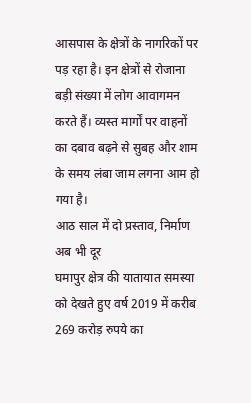आसपास के क्षेत्रों के नागरिकों पर पड़ रहा है। इन क्षेत्रों से रोजाना बड़ी संख्या में लोग आवागमन करते हैं। व्यस्त मार्गों पर वाहनों का दबाव बढ़ने से सुबह और शाम के समय लंबा जाम लगना आम हो गया है।
आठ साल में दो प्रस्ताव, निर्माण अब भी दूर
घमापुर क्षेत्र की यातायात समस्या को देखते हुए वर्ष 2019 में करीब 269 करोड़ रुपये का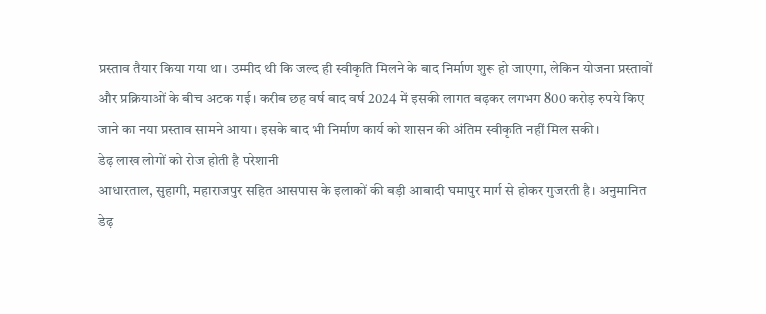प्रस्ताव तैयार किया गया था। उम्मीद थी कि जल्द ही स्वीकृति मिलने के बाद निर्माण शुरू हो जाएगा, लेकिन योजना प्रस्तावों और प्रक्रियाओं के बीच अटक गई। करीब छह वर्ष बाद वर्ष 2024 में इसकी लागत बढ़कर लगभग 800 करोड़ रुपये किए जाने का नया प्रस्ताव सामने आया। इसके बाद भी निर्माण कार्य को शासन की अंतिम स्वीकृति नहीं मिल सकी।
डेढ़ लाख लोगों को रोज होती है परेशानी
आधारताल, सुहागी, महाराजपुर सहित आसपास के इलाकों की बड़ी आबादी घमापुर मार्ग से होकर गुजरती है। अनुमानित डेढ़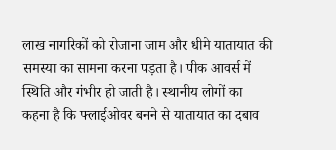लाख नागरिकों को रोजाना जाम और धीमे यातायात की समस्या का सामना करना पड़ता है। पीक आवर्स में स्थिति और गंभीर हो जाती है। स्थानीय लोगों का कहना है कि फ्लाईओवर बनने से यातायात का दबाव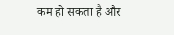कम हो सकता है और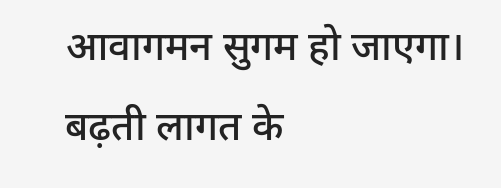आवागमन सुगम हो जाएगा।
बढ़ती लागत के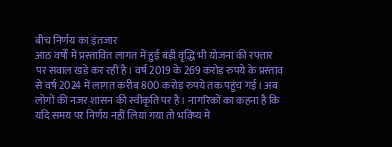बीच निर्णय का इंतजार
आठ वर्षों में प्रस्तावित लागत में हुई बड़ी वृद्धि भी योजना की रफ्तार पर सवाल खड़े कर रही है। वर्ष 2019 के 269 करोड़ रुपये के प्रस्ताव से वर्ष 2024 में लागत करीब 800 करोड़ रुपये तक पहुंच गई। अब लोगों की नजर शासन की स्वीकृति पर है। नागरिकों का कहना है कि यदि समय पर निर्णय नहीं लिया गया तो भविष्य में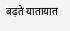बढ़ते यातायात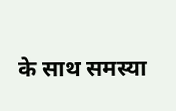के साथ समस्या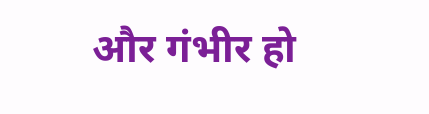और गंभीर हो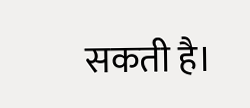सकती है।